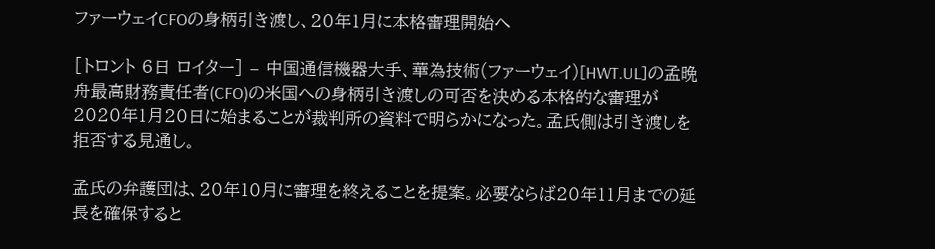ファーウェイCFOの身柄引き渡し、20年1月に本格審理開始へ

[トロント 6日 ロイター] – 中国通信機器大手、華為技術(ファーウェイ)[HWT.UL]の孟晩舟最高財務責任者(CFO)の米国への身柄引き渡しの可否を決める本格的な審理が2020年1月20日に始まることが裁判所の資料で明らかになった。孟氏側は引き渡しを拒否する見通し。

孟氏の弁護団は、20年10月に審理を終えることを提案。必要ならば20年11月までの延長を確保すると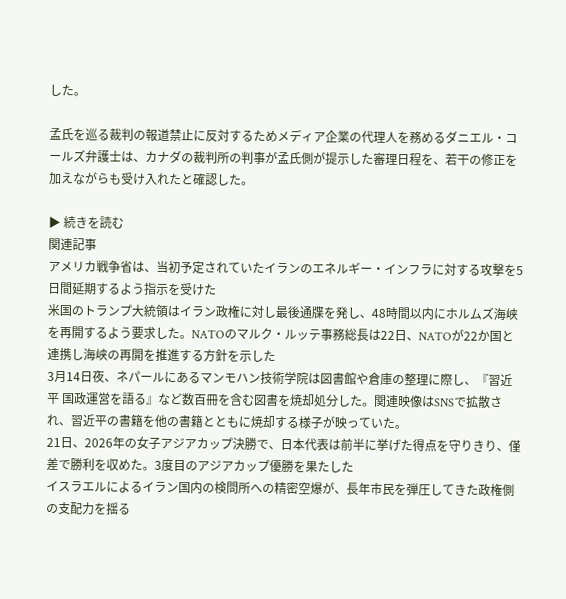した。

孟氏を巡る裁判の報道禁止に反対するためメディア企業の代理人を務めるダニエル・コールズ弁護士は、カナダの裁判所の判事が孟氏側が提示した審理日程を、若干の修正を加えながらも受け入れたと確認した。

▶ 続きを読む
関連記事
アメリカ戦争省は、当初予定されていたイランのエネルギー・インフラに対する攻撃を5日間延期するよう指示を受けた
米国のトランプ大統領はイラン政権に対し最後通牒を発し、48時間以内にホルムズ海峡を再開するよう要求した。NATOのマルク・ルッテ事務総長は22日、NATOが22か国と連携し海峡の再開を推進する方針を示した
3月14日夜、ネパールにあるマンモハン技術学院は図書館や倉庫の整理に際し、『習近平 国政運営を語る』など数百冊を含む図書を焼却処分した。関連映像はSNSで拡散され、習近平の書籍を他の書籍とともに焼却する様子が映っていた。
21日、2026年の女子アジアカップ決勝で、日本代表は前半に挙げた得点を守りきり、僅差で勝利を収めた。3度目のアジアカップ優勝を果たした
イスラエルによるイラン国内の検問所への精密空爆が、長年市民を弾圧してきた政権側の支配力を揺る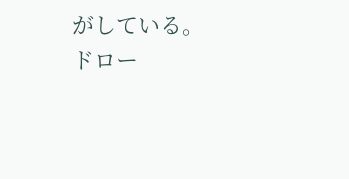がしている。ドロー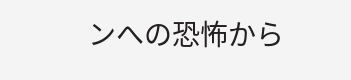ンへの恐怖から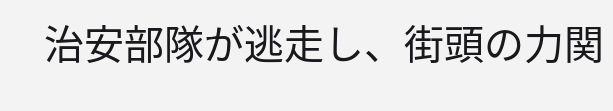治安部隊が逃走し、街頭の力関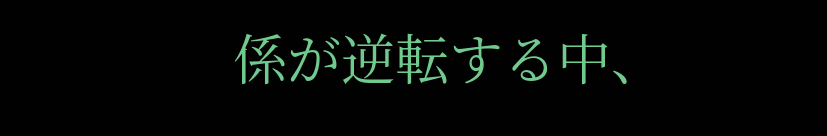係が逆転する中、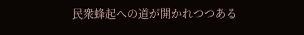民衆蜂起への道が開かれつつある